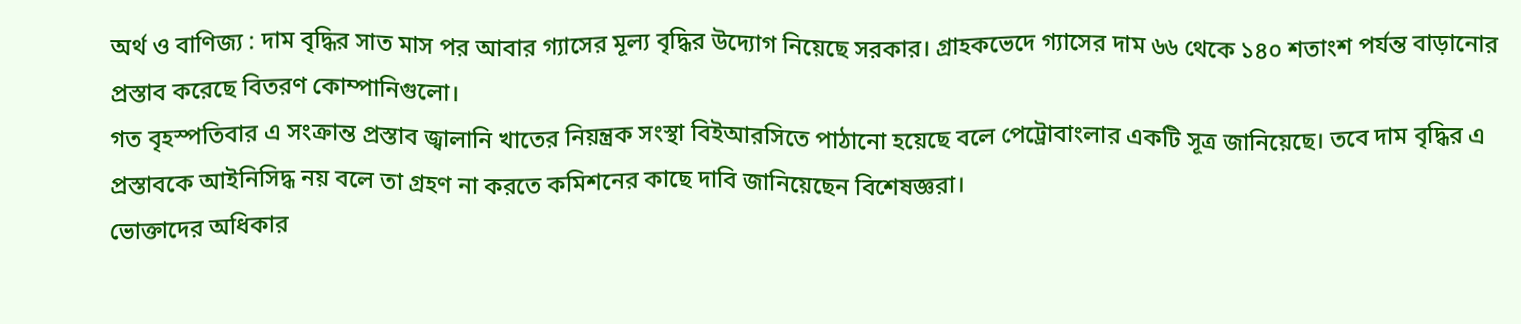অর্থ ও বাণিজ্য : দাম বৃদ্ধির সাত মাস পর আবার গ্যাসের মূল্য বৃদ্ধির উদ্যোগ নিয়েছে সরকার। গ্রাহকভেদে গ্যাসের দাম ৬৬ থেকে ১৪০ শতাংশ পর্যন্ত বাড়ানোর প্রস্তাব করেছে বিতরণ কোম্পানিগুলো।
গত বৃহস্পতিবার এ সংক্রান্ত প্রস্তাব জ্বালানি খাতের নিয়ন্ত্রক সংস্থা বিইআরসিতে পাঠানো হয়েছে বলে পেট্রোবাংলার একটি সূত্র জানিয়েছে। তবে দাম বৃদ্ধির এ প্রস্তাবকে আইনিসিদ্ধ নয় বলে তা গ্রহণ না করতে কমিশনের কাছে দাবি জানিয়েছেন বিশেষজ্ঞরা।
ভোক্তাদের অধিকার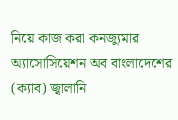নিয়ে কাজ করা কনজ্যুমার অ্যাসোসিয়েশন অব বাংলাদেশের (ক্যাব) জ্বালানি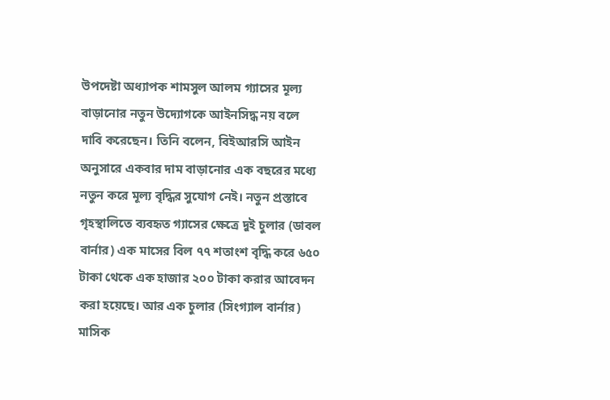উপদেষ্টা অধ্যাপক শামসুল আলম গ্যাসের মূল্য বাড়ানোর নতুন উদ্যোগকে আইনসিদ্ধ নয় বলে দাবি করেছেন। তিনি বলেন, বিইআরসি আইন অনুসারে একবার দাম বাড়ানোর এক বছরের মধ্যে নতুন করে মূল্য বৃদ্ধির সুযোগ নেই। নতুন প্রস্তাবে গৃহস্থালিতে ব্যবহৃত গ্যাসের ক্ষেত্রে দুই চুলার (ডাবল বার্নার) এক মাসের বিল ৭৭ শতাংশ বৃদ্ধি করে ৬৫০ টাকা থেকে এক হাজার ২০০ টাকা করার আবেদন করা হয়েছে। আর এক চুলার (সিংগ্যাল বার্নার) মাসিক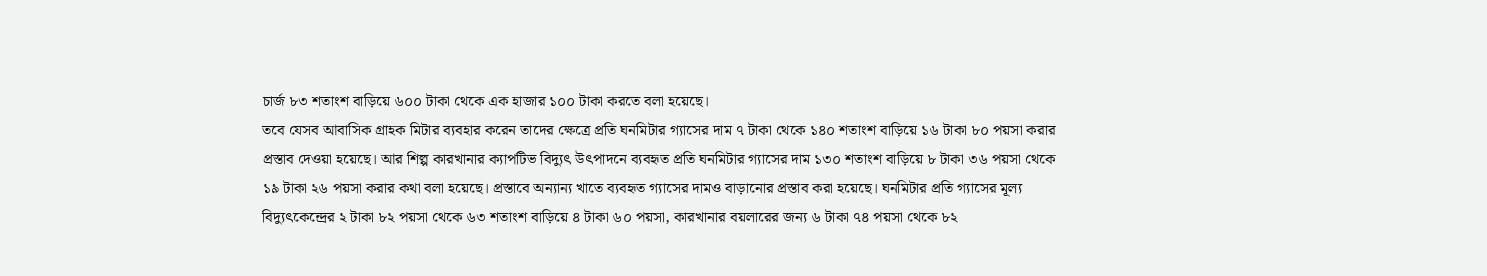চার্জ ৮৩ শতাংশ বাড়িয়ে ৬০০ টাকা থেকে এক হাজার ১০০ টাকা করতে বলা হয়েছে।
তবে যেসব আবাসিক গ্রাহক মিটার ব্যবহার করেন তাদের ক্ষেত্রে প্রতি ঘনমিটার গ্যাসের দাম ৭ টাকা থেকে ১৪০ শতাংশ বাড়িয়ে ১৬ টাকা ৮০ পয়সা করার প্রস্তাব দেওয়া হয়েছে। আর শিল্প কারখানার ক্যাপটিভ বিদ্যুৎ উৎপাদনে ব্যবহৃত প্রতি ঘনমিটার গ্যাসের দাম ১৩০ শতাংশ বাড়িয়ে ৮ টাকা ৩৬ পয়সা থেকে ১৯ টাকা ২৬ পয়সা করার কথা বলা হয়েছে। প্রস্তাবে অন্যান্য খাতে ব্যবহৃত গ্যাসের দামও বাড়ানোর প্রস্তাব করা হয়েছে। ঘনমিটার প্রতি গ্যাসের মূল্য বিদ্যুৎকেন্দ্রের ২ টাকা ৮২ পয়সা থেকে ৬৩ শতাংশ বাড়িয়ে ৪ টাকা ৬০ পয়সা, কারখানার বয়লারের জন্য ৬ টাকা ৭৪ পয়সা থেকে ৮২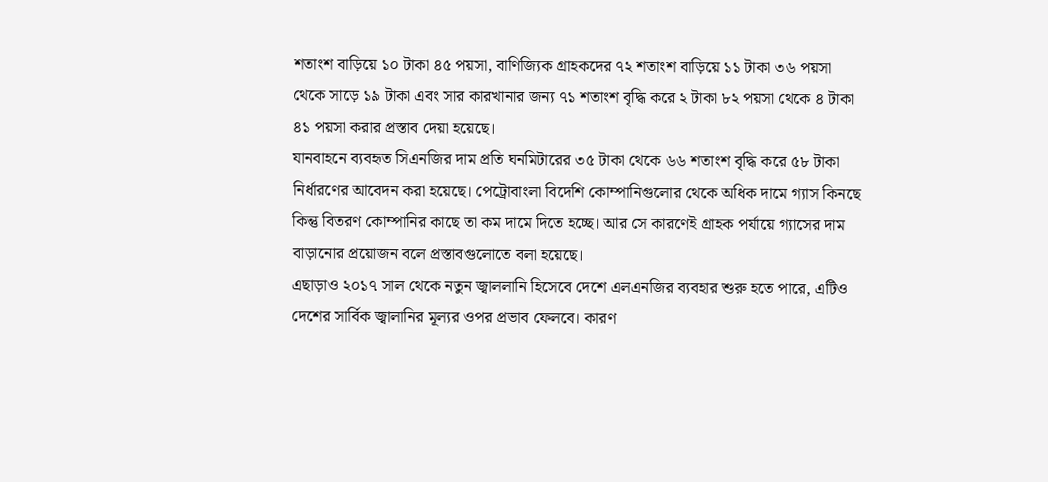শতাংশ বাড়িয়ে ১০ টাকা ৪৫ পয়সা, বাণিজ্যিক গ্রাহকদের ৭২ শতাংশ বাড়িয়ে ১১ টাকা ৩৬ পয়সা থেকে সাড়ে ১৯ টাকা এবং সার কারখানার জন্য ৭১ শতাংশ বৃদ্ধি করে ২ টাকা ৮২ পয়সা থেকে ৪ টাকা ৪১ পয়সা করার প্রস্তাব দেয়া হয়েছে।
যানবাহনে ব্যবহৃত সিএনজির দাম প্রতি ঘনমিটারের ৩৫ টাকা থেকে ৬৬ শতাংশ বৃদ্ধি করে ৫৮ টাকা নির্ধারণের আবেদন করা হয়েছে। পেট্রোবাংলা বিদেশি কোম্পানিগুলোর থেকে অধিক দামে গ্যাস কিনছে কিন্তু বিতরণ কোম্পানির কাছে তা কম দামে দিতে হচ্ছে। আর সে কারণেই গ্রাহক পর্যায়ে গ্যাসের দাম বাড়ানোর প্রয়োজন বলে প্রস্তাবগুলোতে বলা হয়েছে।
এছাড়াও ২০১৭ সাল থেকে নতুন জ্বাললানি হিসেবে দেশে এলএনজির ব্যবহার শুরু হতে পারে, এটিও দেশের সার্বিক জ্বালানির মূল্যর ওপর প্রভাব ফেলবে। কারণ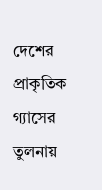দেশের প্রাকৃতিক গ্যাসের তুলনায়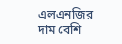এলএনজির দাম বেশি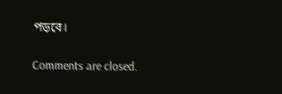পড়বে।

Comments are closed.